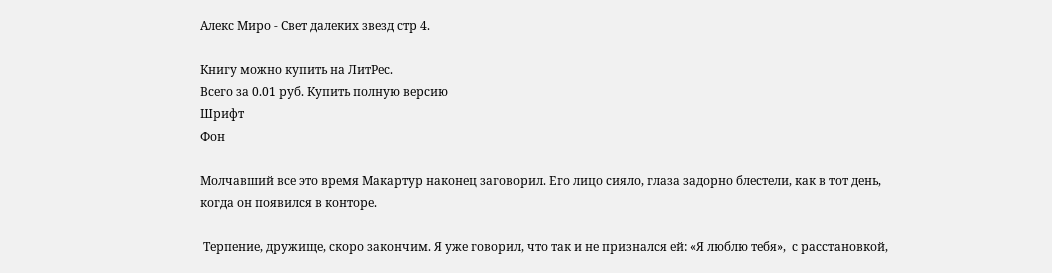Алекс Миро - Свет далеких звезд стр 4.

Книгу можно купить на ЛитРес.
Всего за 0.01 руб. Купить полную версию
Шрифт
Фон

Молчавший все это время Макартур наконец заговорил. Его лицо сияло, глаза задорно блестели, как в тот день, когда он появился в конторе.

 Терпение, дружище, скоро закончим. Я уже говорил, что так и не признался ей: «Я люблю тебя»,  с расстановкой,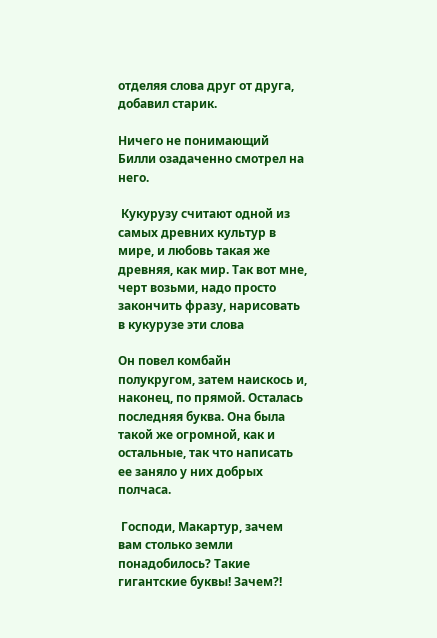отделяя слова друг от друга, добавил старик.

Ничего не понимающий Билли озадаченно смотрел на него.

 Кукурузу считают одной из самых древних культур в мире, и любовь такая же древняя, как мир. Так вот мне, черт возьми, надо просто закончить фразу, нарисовать в кукурузе эти слова

Он повел комбайн полукругом, затем наискось и, наконец, по прямой. Осталась последняя буква. Она была такой же огромной, как и остальные, так что написать ее заняло у них добрых полчаса.

 Господи, Макартур, зачем вам столько земли понадобилось? Такие гигантские буквы! Зачем?!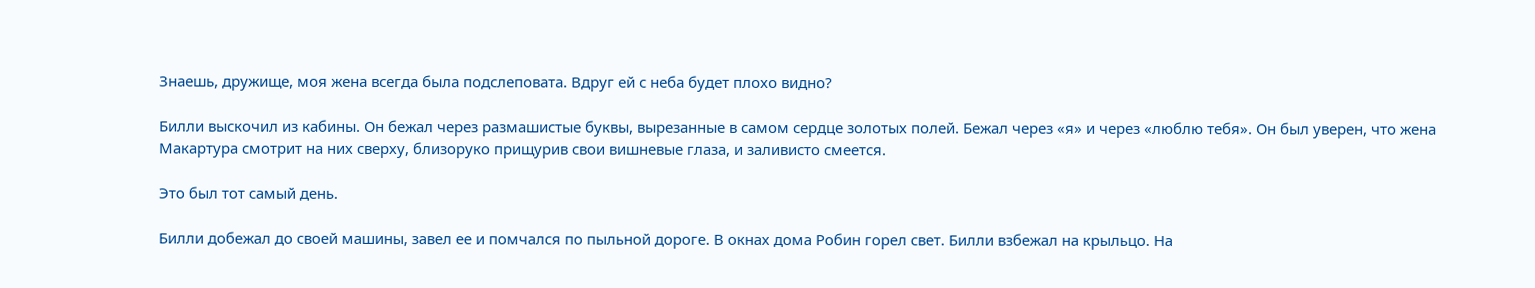Знаешь, дружище, моя жена всегда была подслеповата. Вдруг ей с неба будет плохо видно?

Билли выскочил из кабины. Он бежал через размашистые буквы, вырезанные в самом сердце золотых полей. Бежал через «я» и через «люблю тебя». Он был уверен, что жена Макартура смотрит на них сверху, близоруко прищурив свои вишневые глаза, и заливисто смеется.

Это был тот самый день.

Билли добежал до своей машины, завел ее и помчался по пыльной дороге. В окнах дома Робин горел свет. Билли взбежал на крыльцо. На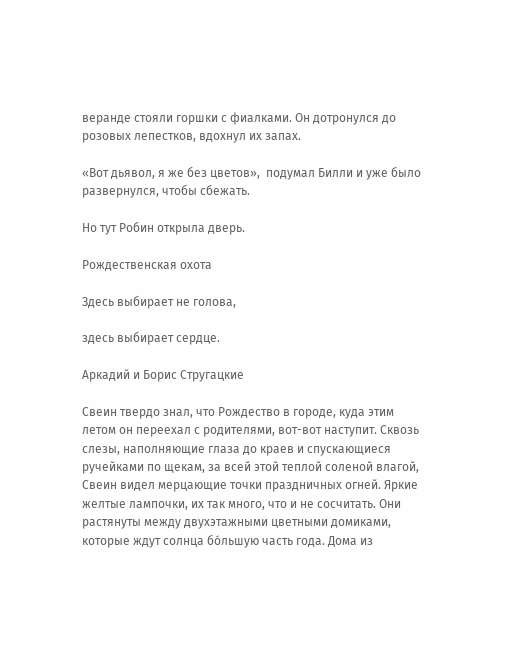веранде стояли горшки с фиалками. Он дотронулся до розовых лепестков, вдохнул их запах.

«Вот дьявол, я же без цветов»,  подумал Билли и уже было развернулся, чтобы сбежать.

Но тут Робин открыла дверь.

Рождественская охота

Здесь выбирает не голова,

здесь выбирает сердце.

Аркадий и Борис Стругацкие

Свеин твердо знал, что Рождество в городе, куда этим летом он переехал с родителями, вот-вот наступит. Сквозь слезы, наполняющие глаза до краев и спускающиеся ручейками по щекам, за всей этой теплой соленой влагой, Свеин видел мерцающие точки праздничных огней. Яркие желтые лампочки, их так много, что и не сосчитать. Они растянуты между двухэтажными цветными домиками, которые ждут солнца бóльшую часть года. Дома из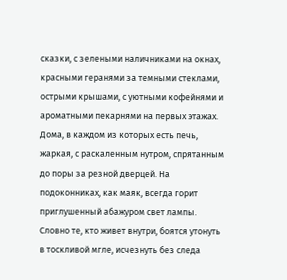сказки, с зелеными наличниками на окнах, красными геранями за темными стеклами, острыми крышами, с уютными кофейнями и ароматными пекарнями на первых этажах. Дома, в каждом из которых есть печь, жаркая, с раскаленным нутром, спрятанным до поры за резной дверцей. На подоконниках, как маяк, всегда горит приглушенный абажуром свет лампы. Словно те, кто живет внутри, боятся утонуть в тоскливой мгле, исчезнуть без следа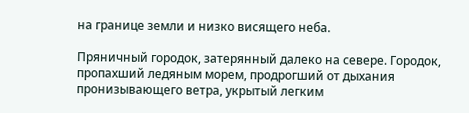на границе земли и низко висящего неба.

Пряничный городок, затерянный далеко на севере. Городок, пропахший ледяным морем, продрогший от дыхания пронизывающего ветра, укрытый легким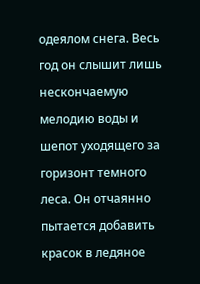одеялом снега. Весь год он слышит лишь нескончаемую мелодию воды и шепот уходящего за горизонт темного леса. Он отчаянно пытается добавить красок в ледяное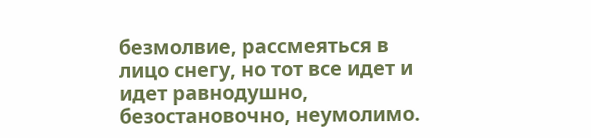безмолвие, рассмеяться в лицо снегу, но тот все идет и идет равнодушно, безостановочно, неумолимо.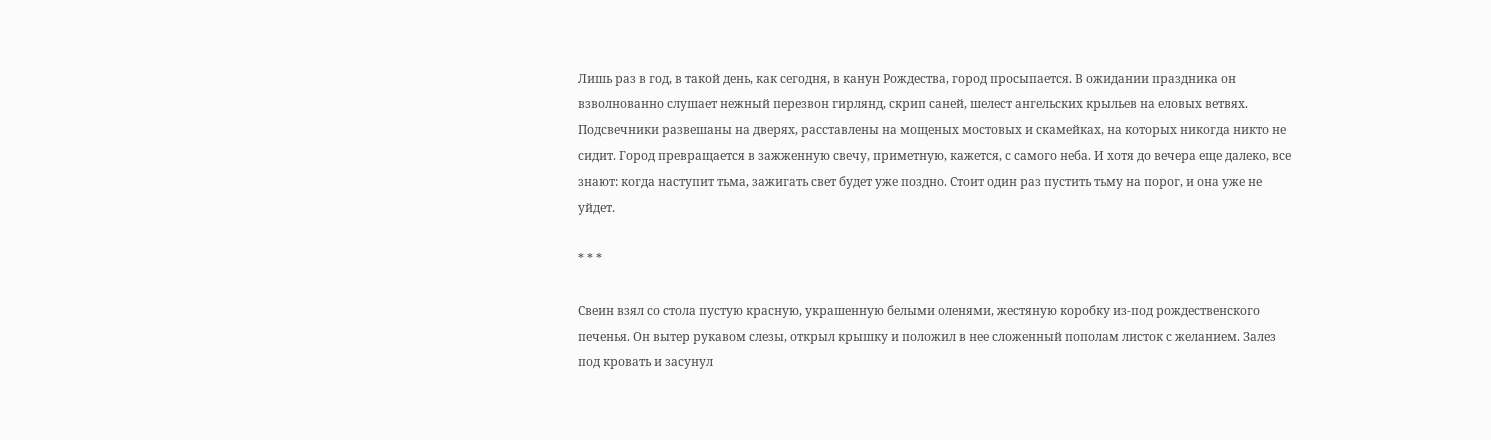Лишь раз в год, в такой день, как сегодня, в канун Рождества, город просыпается. В ожидании праздника он взволнованно слушает нежный перезвон гирлянд, скрип саней, шелест ангельских крыльев на еловых ветвях. Подсвечники развешаны на дверях, расставлены на мощеных мостовых и скамейках, на которых никогда никто не сидит. Город превращается в зажженную свечу, приметную, кажется, с самого неба. И хотя до вечера еще далеко, все знают: когда наступит тьма, зажигать свет будет уже поздно. Стоит один раз пустить тьму на порог, и она уже не уйдет.

* * *

Свеин взял со стола пустую красную, украшенную белыми оленями, жестяную коробку из-под рождественского печенья. Он вытер рукавом слезы, открыл крышку и положил в нее сложенный пополам листок с желанием. Залез под кровать и засунул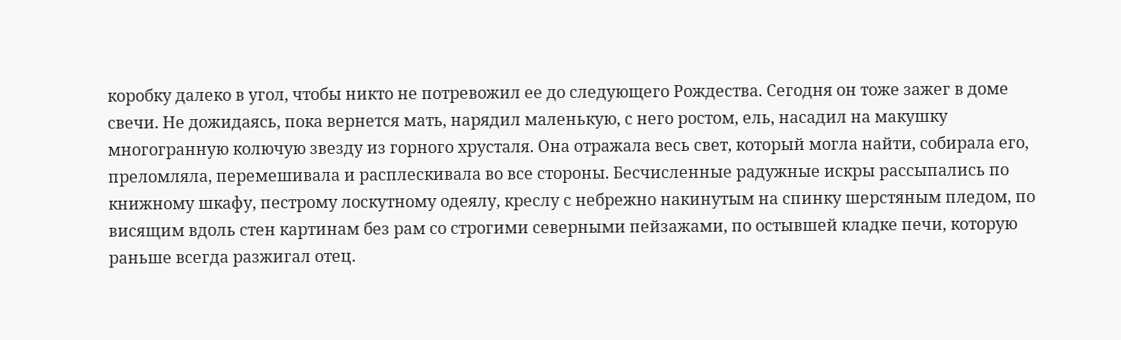коробку далеко в угол, чтобы никто не потревожил ее до следующего Рождества. Сегодня он тоже зажег в доме свечи. Не дожидаясь, пока вернется мать, нарядил маленькую, с него ростом, ель, насадил на макушку многогранную колючую звезду из горного хрусталя. Она отражала весь свет, который могла найти, собирала его, преломляла, перемешивала и расплескивала во все стороны. Бесчисленные радужные искры рассыпались по книжному шкафу, пестрому лоскутному одеялу, креслу с небрежно накинутым на спинку шерстяным пледом, по висящим вдоль стен картинам без рам со строгими северными пейзажами, по остывшей кладке печи, которую раньше всегда разжигал отец.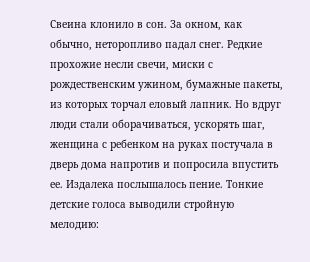Свеина клонило в сон. За окном, как обычно, неторопливо падал снег. Редкие прохожие несли свечи, миски с рождественским ужином, бумажные пакеты, из которых торчал еловый лапник. Но вдруг люди стали оборачиваться, ускорять шаг, женщина с ребенком на руках постучала в дверь дома напротив и попросила впустить ее. Издалека послышалось пение. Тонкие детские голоса выводили стройную мелодию: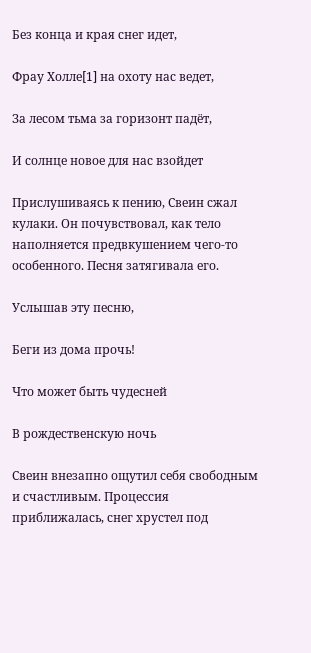Без конца и края снег идет,

Фрау Холле[1] на охоту нас ведет,

За лесом тьма за горизонт падёт,

И солнце новое для нас взойдет

Прислушиваясь к пению, Свеин сжал кулаки. Он почувствовал, как тело наполняется предвкушением чего-то особенного. Песня затягивала его.

Услышав эту песню,

Беги из дома прочь!

Что может быть чудесней

В рождественскую ночь

Свеин внезапно ощутил себя свободным и счастливым. Процессия приближалась, снег хрустел под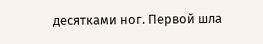десятками ног. Первой шла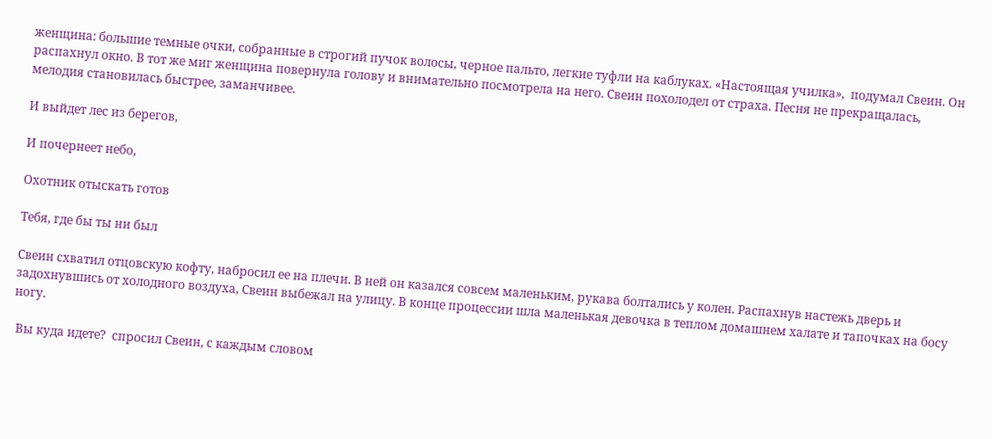женщина: большие темные очки, собранные в строгий пучок волосы, черное пальто, легкие туфли на каблуках. «Настоящая училка»,  подумал Свеин. Он распахнул окно. В тот же миг женщина повернула голову и внимательно посмотрела на него. Свеин похолодел от страха. Песня не прекращалась, мелодия становилась быстрее, заманчивее.

И выйдет лес из берегов,

И почернеет небо,

Охотник отыскать готов

Тебя, где бы ты ни был

Свеин схватил отцовскую кофту, набросил ее на плечи. В ней он казался совсем маленьким, рукава болтались у колен. Распахнув настежь дверь и задохнувшись от холодного воздуха, Свеин выбежал на улицу. В конце процессии шла маленькая девочка в теплом домашнем халате и тапочках на босу ногу.

 Вы куда идете?  спросил Свеин, с каждым словом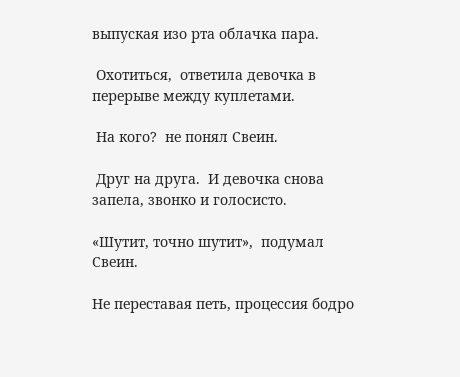выпуская изо рта облачка пара.

 Охотиться,  ответила девочка в перерыве между куплетами.

 На кого?  не понял Свеин.

 Друг на друга.  И девочка снова запела, звонко и голосисто.

«Шутит, точно шутит»,  подумал Свеин.

Не переставая петь, процессия бодро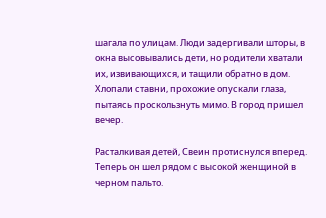шагала по улицам. Люди задергивали шторы, в окна высовывались дети, но родители хватали их, извивающихся, и тащили обратно в дом. Хлопали ставни, прохожие опускали глаза, пытаясь проскользнуть мимо. В город пришел вечер.

Расталкивая детей, Свеин протиснулся вперед. Теперь он шел рядом с высокой женщиной в черном пальто.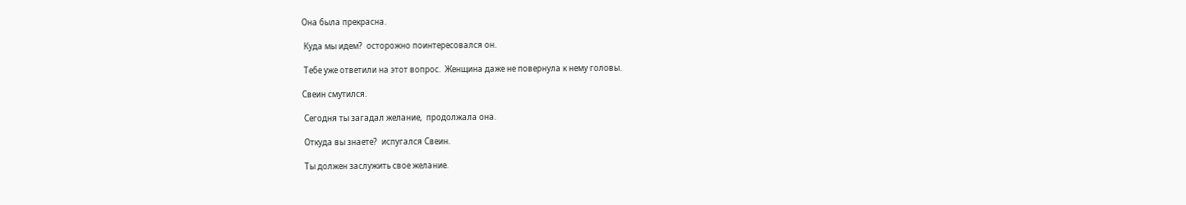Она была прекрасна.

 Куда мы идем?  осторожно поинтересовался он.

 Тебе уже ответили на этот вопрос.  Женщина даже не повернула к нему головы.

Свеин смутился.

 Сегодня ты загадал желание,  продолжала она.

 Откуда вы знаете?  испугался Свеин.

 Ты должен заслужить свое желание.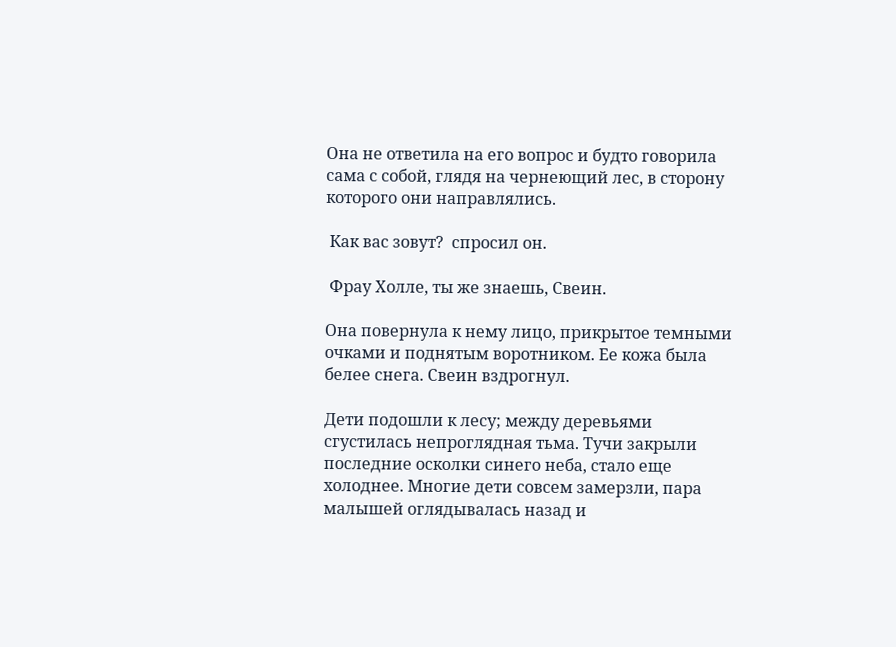Она не ответила на его вопрос и будто говорила сама с собой, глядя на чернеющий лес, в сторону которого они направлялись.

 Как вас зовут?  спросил он.

 Фрау Холле, ты же знаешь, Свеин.

Она повернула к нему лицо, прикрытое темными очками и поднятым воротником. Ее кожа была белее снега. Свеин вздрогнул.

Дети подошли к лесу; между деревьями сгустилась непроглядная тьма. Тучи закрыли последние осколки синего неба, стало еще холоднее. Многие дети совсем замерзли, пара малышей оглядывалась назад и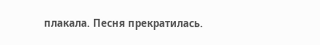плакала. Песня прекратилась.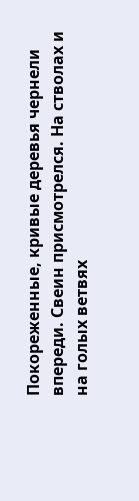Покореженные, кривые деревья чернели впереди. Свеин присмотрелся. На стволах и на голых ветвях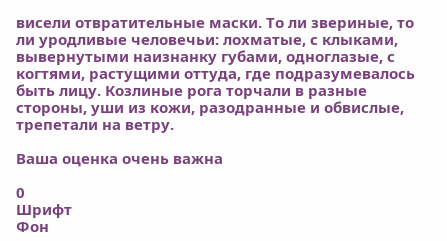висели отвратительные маски. То ли звериные, то ли уродливые человечьи: лохматые, с клыками, вывернутыми наизнанку губами, одноглазые, с когтями, растущими оттуда, где подразумевалось быть лицу. Козлиные рога торчали в разные стороны, уши из кожи, разодранные и обвислые, трепетали на ветру.

Ваша оценка очень важна

0
Шрифт
Фон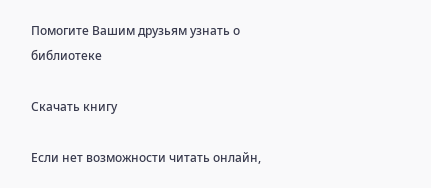Помогите Вашим друзьям узнать о библиотеке

Скачать книгу

Если нет возможности читать онлайн,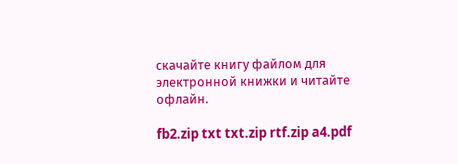скачайте книгу файлом для электронной книжки и читайте офлайн.

fb2.zip txt txt.zip rtf.zip a4.pdf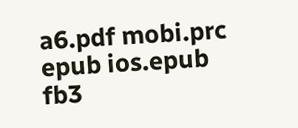a6.pdf mobi.prc epub ios.epub fb3